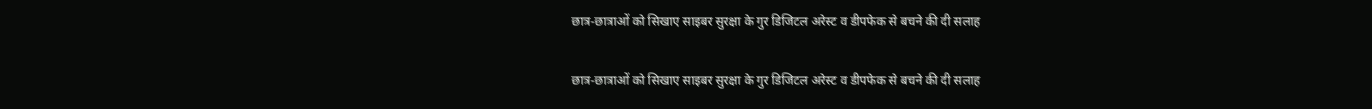छात्र-छात्राओं को सिखाए साइबर सुरक्षा के गुर डिजिटल अरेस्ट व डीपफेक से बचने की दी सलाह

छात्र-छात्राओं को सिखाए साइबर सुरक्षा के गुर डिजिटल अरेस्ट व डीपफेक से बचने की दी सलाह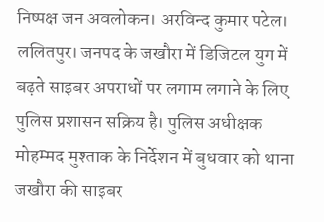निष्पक्ष जन अवलोकन। अरविन्द कुमार पटेल। ललितपुर। जनपद के जखौरा में डिजिटल युग में बढ़ते साइबर अपराधों पर लगाम लगाने के लिए पुलिस प्रशासन सक्रिय है। पुलिस अधीक्षक मोहम्मद मुश्ताक के निर्देशन में बुधवार को थाना जखौरा की साइबर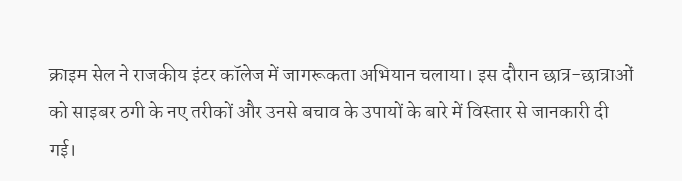क्राइम सेल ने राजकीय इंटर कॉलेज में जागरूकता अभियान चलाया। इस दौरान छात्र-छात्राओं को साइबर ठगी के नए तरीकों और उनसे बचाव के उपायों के बारे में विस्तार से जानकारी दी गई।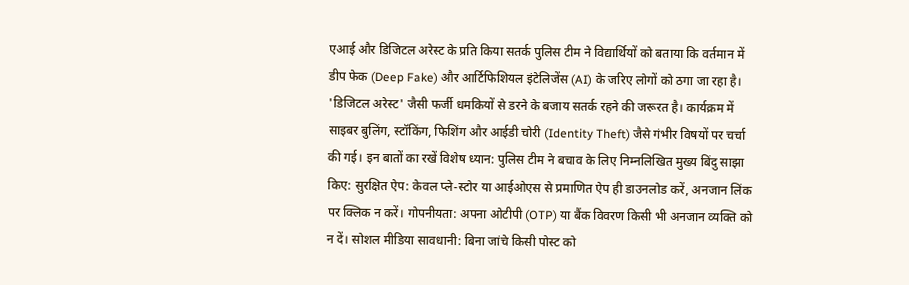एआई और डिजिटल अरेस्ट के प्रति किया सतर्क पुलिस टीम ने विद्यार्थियों को बताया कि वर्तमान में डीप फेक (Deep Fake) और आर्टिफिशियल इंटेलिजेंस (AI) के जरिए लोगों को ठगा जा रहा है। 'डिजिटल अरेस्ट' जैसी फर्जी धमकियों से डरने के बजाय सतर्क रहने की जरूरत है। कार्यक्रम में साइबर बुलिंग, स्टॉकिंग, फिशिंग और आईडी चोरी (Identity Theft) जैसे गंभीर विषयों पर चर्चा की गई। इन बातों का रखें विशेष ध्यान: पुलिस टीम ने बचाव के लिए निम्नलिखित मुख्य बिंदु साझा किए: सुरक्षित ऐप: केवल प्ले-स्टोर या आईओएस से प्रमाणित ऐप ही डाउनलोड करें, अनजान लिंक पर क्लिक न करें। गोपनीयता: अपना ओटीपी (OTP) या बैंक विवरण किसी भी अनजान व्यक्ति को न दें। सोशल मीडिया सावधानी: बिना जांचे किसी पोस्ट को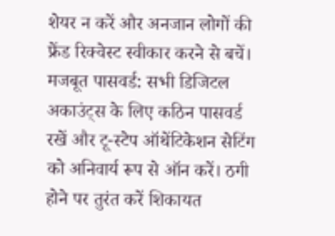शेयर न करें और अनजान लोगों की फ्रेंड रिक्वेस्ट स्वीकार करने से बचें। मजबूत पासवर्ड: सभी डिजिटल अकाउंट्स के लिए कठिन पासवर्ड रखें और टू-स्टेप ऑथेंटिकेशन सेटिंग को अनिवार्य रूप से ऑन करें। ठगी होने पर तुरंत करें शिकायत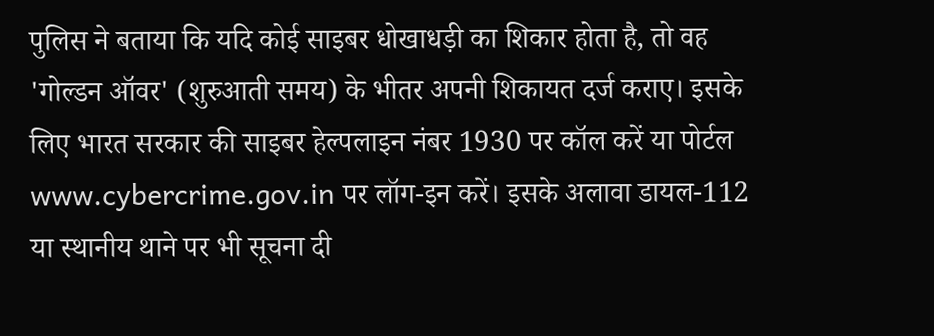पुलिस ने बताया कि यदि कोई साइबर धोखाधड़ी का शिकार होता है, तो वह 'गोल्डन ऑवर' (शुरुआती समय) के भीतर अपनी शिकायत दर्ज कराए। इसके लिए भारत सरकार की साइबर हेल्पलाइन नंबर 1930 पर कॉल करें या पोर्टल www.cybercrime.gov.in पर लॉग-इन करें। इसके अलावा डायल-112 या स्थानीय थाने पर भी सूचना दी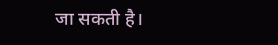जा सकती है।